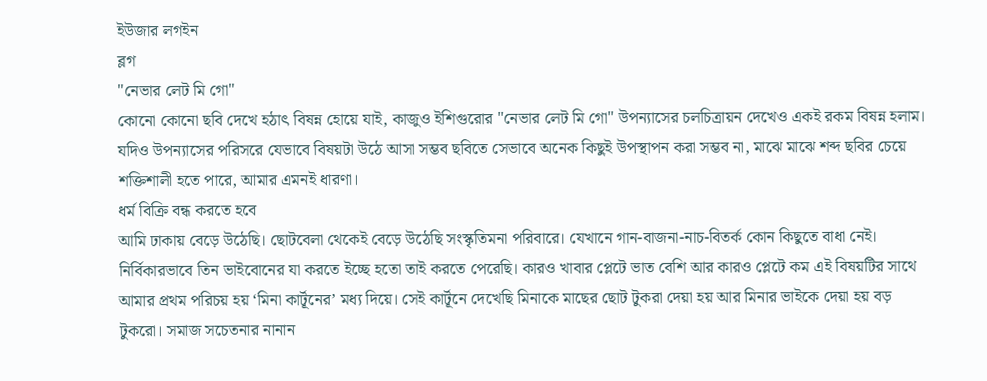ইউজার লগইন
ব্লগ
"নেভার লেট মি গো"
কোনো কোনো ছবি দেখে হঠাৎ বিষন্ন হোয়ে যাই, কাজুও ইশিগুরোর "নেভার লেট মি গো" উপন্যাসের চলচিত্রায়ন দেখেও একই রকম বিষন্ন হলাম। যদিও উপন্যাসের পরিসরে যেভাবে বিষয়টা উঠে আসা সম্ভব ছবিতে সেভাবে অনেক কিছুই উপস্থাপন করা সম্ভব না, মাঝে মাঝে শব্দ ছবির চেয়ে শক্তিশালী হতে পারে, আমার এমনই ধারণা।
ধর্ম বিক্রি বন্ধ করতে হবে
আমি ঢাকায় বেড়ে উঠেছি। ছোটবেলা থেকেই বেড়ে উঠেছি সংস্কৃতিমনা পরিবারে। যেখানে গান-বাজনা-নাচ-বিতর্ক কোন কিছুতে বাধা নেই। নির্বিকারভাবে তিন ভাইবোনের যা করতে ইচ্ছে হতো তাই করতে পেরেছি। কারও খাবার প্লেটে ভাত বেশি আর কারও প্লেটে কম এই বিষয়টির সাথে আমার প্রথম পরিচয় হয় ‘মিনা কার্টূনের’ মধ্য দিয়ে। সেই কার্টূনে দেখেছি মিনাকে মাছের ছোট টুকরা দেয়া হয় আর মিনার ভাইকে দেয়া হয় বড় টুকরো। সমাজ সচেতনার নানান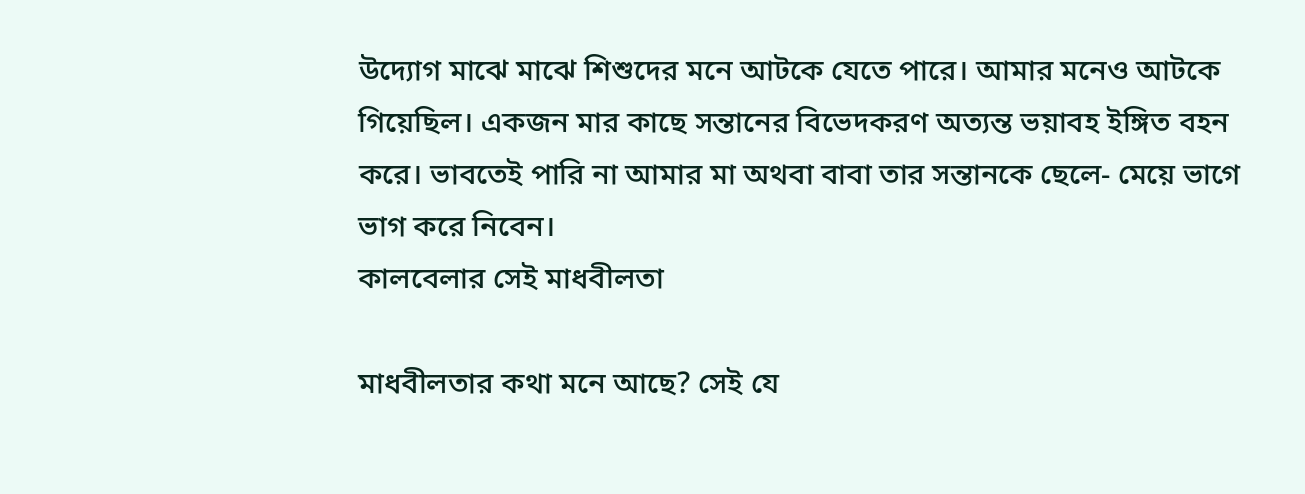উদ্যোগ মাঝে মাঝে শিশুদের মনে আটকে যেতে পারে। আমার মনেও আটকে গিয়েছিল। একজন মার কাছে সন্তানের বিভেদকরণ অত্যন্ত ভয়াবহ ইঙ্গিত বহন করে। ভাবতেই পারি না আমার মা অথবা বাবা তার সন্তানকে ছেলে- মেয়ে ভাগে ভাগ করে নিবেন।
কালবেলার সেই মাধবীলতা

মাধবীলতার কথা মনে আছে? সেই যে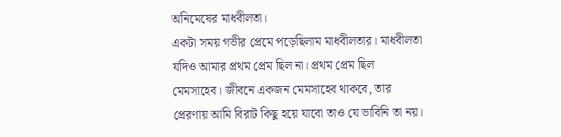অনিমেষের মাধবীলতা।
একটা সময় গভীর প্রেমে পড়েছিলাম মাধবীলতার। মাধবীলতা যদিও আমার প্রথম প্রেম ছিল না। প্রথম প্রেম ছিল মেমসাহেব। জীবনে একজন মেমসাহেব থাকবে, তার প্রেরণায় আমি বিরাট কিছু হয়ে যাবো তাও যে ভাবিনি তা নয়।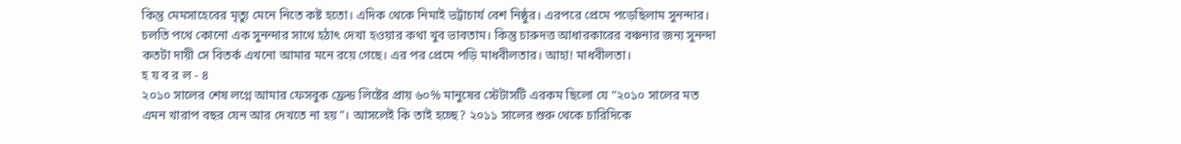কিন্তু মেমসাহেবের মৃত্যু মেনে নিতে কষ্ট হতো। এদিক থেকে নিমাই ভট্টাচার্য বেশ নিষ্ঠুর। এরপরে প্রেমে পড়েছিলাম সুনন্দার। চলতি পথে কোনো এক সুনন্দার সাথে হঠাৎ দেখা হওয়ার কথা খুব ভাবতাম। কিন্তু চারুদত্ত আধারকারের বঞ্চনার জন্য সুনন্দা কতটা দায়ী সে বিতর্ক এখনো আমার মনে রয়ে গেছে। এর পর প্রেমে পড়ি মাধবীলতার। আহা! মাধবীলতা।
হ য ব র ল - ৪
২০১০ সালের শেষ লগ্নে আমার ফেসবুক ফ্রেন্ড লিষ্টের প্রায় ৬০% মানুষের স্টেটাসটি এরকম ছিলো যে “২০১০ সালের মত এমন খারাপ বছর যেন আর দেখতে না হয়”। আসলেই কি তাই হচ্ছে? ২০১১ সালের শুরু থেকে চারিদিকে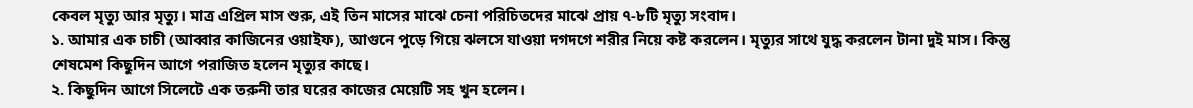কেবল মৃত্যু আর মৃত্যু। মাত্র এপ্রিল মাস শুরু, এই তিন মাসের মাঝে চেনা পরিচিতদের মাঝে প্রায় ৭-৮টি মৃত্যু সংবাদ।
১. আমার এক চাচী (আব্বার কাজিনের ওয়াইফ), আগুনে পুড়ে গিয়ে ঝলসে যাওয়া দগদগে শরীর নিয়ে কষ্ট করলেন। মৃত্যুর সাথে যুদ্ধ করলেন টানা দুই মাস। কিন্তু শেষমেশ কিছুদিন আগে পরাজিত হলেন মৃত্যুর কাছে।
২. কিছুদিন আগে সিলেটে এক তরুনী তার ঘরের কাজের মেয়েটি সহ খুন হলেন।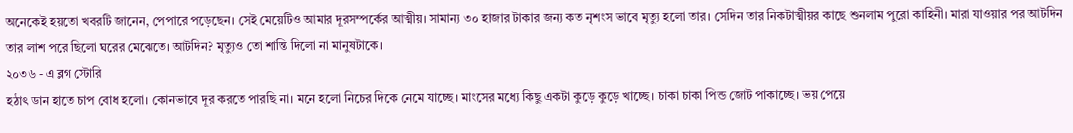অনেকেই হয়তো খবরটি জানেন, পেপারে পড়েছেন। সেই মেয়েটিও আমার দূরসম্পর্কের আত্মীয়। সামান্য ৩০ হাজার টাকার জন্য কত নৃশংস ভাবে মৃত্যু হলো তার। সেদিন তার নিকটাত্মীয়র কাছে শুনলাম পুরো কাহিনী। মারা যাওয়ার পর আটদিন তার লাশ পরে ছিলো ঘরের মেঝেতে। আটদিন? মৃত্যুও তো শান্তি দিলো না মানুষটাকে।
২০৩৬ - এ ব্লগ স্টোরি
হঠাৎ ডান হাতে চাপ বোধ হলো। কোনভাবে দূর করতে পারছি না। মনে হলো নিচের দিকে নেমে যাচ্ছে। মাংসের মধ্যে কিছু একটা কুড়ে কুড়ে খাচ্ছে। চাকা চাকা পিন্ড জোট পাকাচ্ছে। ভয় পেয়ে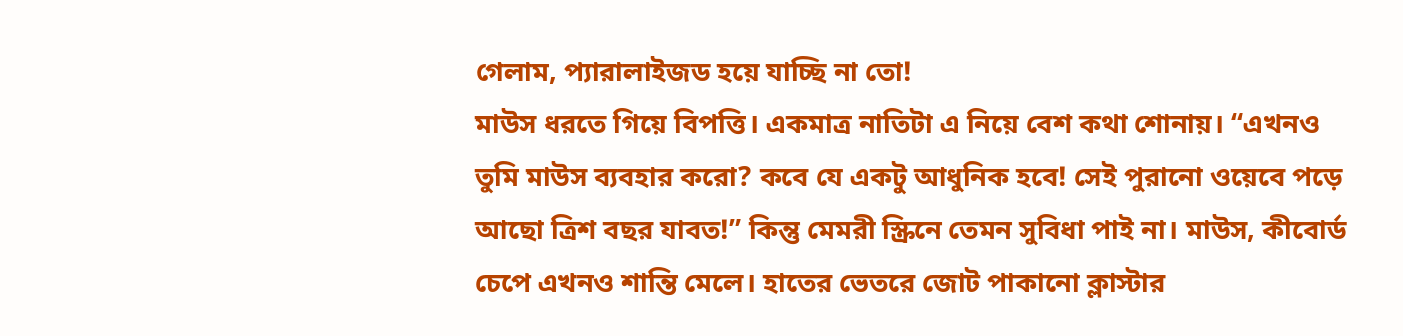গেলাম, প্যারালাইজড হয়ে যাচ্ছি না তো!
মাউস ধরতে গিয়ে বিপত্তি। একমাত্র নাতিটা এ নিয়ে বেশ কথা শোনায়। “এখনও তুমি মাউস ব্যবহার করো? কবে যে একটু আধুনিক হবে! সেই পুরানো ওয়েবে পড়ে আছো ত্রিশ বছর যাবত!” কিন্তু মেমরী স্ক্রিনে তেমন সুবিধা পাই না। মাউস, কীবোর্ড চেপে এখনও শান্তি মেলে। হাতের ভেতরে জোট পাকানো ক্লাস্টার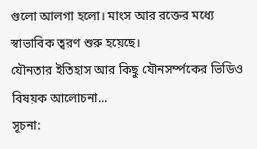গুলো আলগা হলো। মাংস আর রক্তের মধ্যে স্বাভাবিক ত্বরণ শুরু হয়েছে।
যৌনতার ইতিহাস আর কিছু যৌনসর্ম্পকের ভিডিও বিষয়ক আলোচনা...
সূচনা: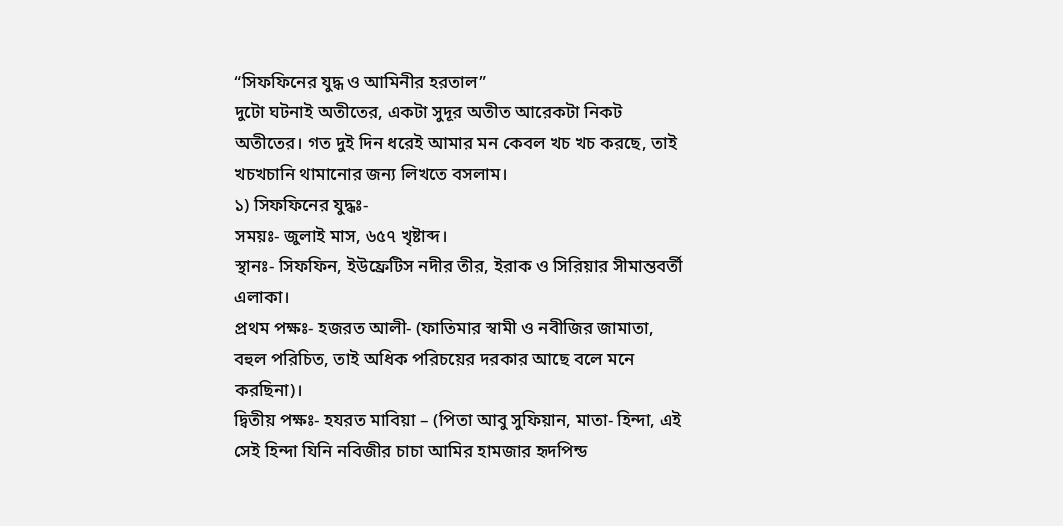“সিফফিনের যুদ্ধ ও আমিনীর হরতাল”
দুটো ঘটনাই অতীতের, একটা সুদূর অতীত আরেকটা নিকট অতীতের। গত দুই দিন ধরেই আমার মন কেবল খচ খচ করছে, তাই খচখচানি থামানোর জন্য লিখতে বসলাম।
১) সিফফিনের যুদ্ধঃ-
সময়ঃ- জুলাই মাস, ৬৫৭ খৃষ্টাব্দ।
স্থানঃ- সিফফিন, ইউফ্রেটিস নদীর তীর, ইরাক ও সিরিয়ার সীমান্তবর্তী এলাকা।
প্রথম পক্ষঃ- হজরত আলী- (ফাতিমার স্বামী ও নবীজির জামাতা, বহুল পরিচিত, তাই অধিক পরিচয়ের দরকার আছে বলে মনে করছিনা)।
দ্বিতীয় পক্ষঃ- হযরত মাবিয়া – (পিতা আবু সুফিয়ান, মাতা- হিন্দা, এই সেই হিন্দা যিনি নবিজীর চাচা আমির হামজার হৃদপিন্ড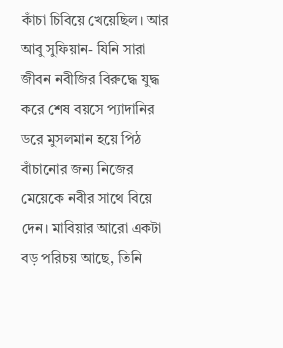কাঁচা চিবিয়ে খেয়েছিল। আর আবু সুফিয়ান- যিনি সারা জীবন নবীজির বিরুদ্ধে যুদ্ধ করে শেষ বয়সে প্যাদানির ডরে মুসলমান হয়ে পিঠ বাঁচানোর জন্য নিজের মেয়েকে নবীর সাথে বিয়ে দেন। মাবিয়ার আরো একটা বড় পরিচয় আছে, তিনি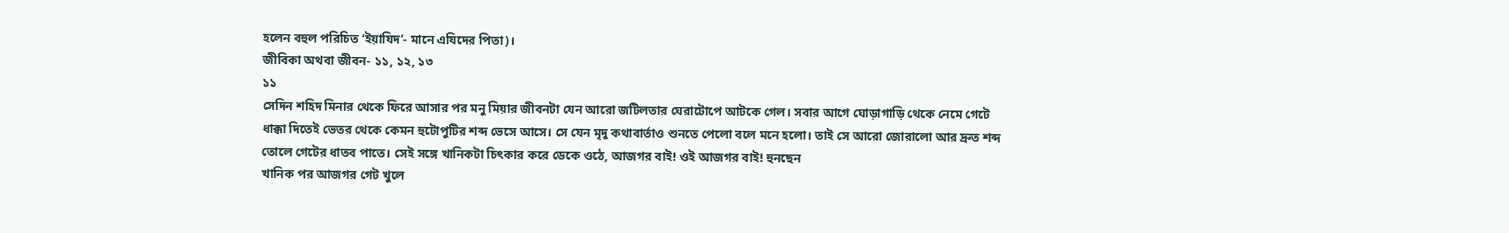হলেন বহুল পরিচিত ‘ইয়াযিদ’- মানে এযিদের পিতা)।
জীবিকা অথবা জীবন- ১১, ১২, ১৩
১১
সেদিন শহিদ মিনার থেকে ফিরে আসার পর মনু মিয়ার জীবনটা যেন আরো জটিলতার ঘেরাটোপে আটকে গেল। সবার আগে ঘোড়াগাড়ি থেকে নেমে গেটে ধাক্কা দিতেই ভেতর থেকে কেমন হুটোপুটির শব্দ ভেসে আসে। সে যেন মৃদু কথাবার্তাও শুনতে পেলো বলে মনে হলো। তাই সে আরো জোরালো আর দ্রুত শব্দ তোলে গেটের ধাতব পাতে। সেই সঙ্গে খানিকটা চিৎকার করে ডেকে ওঠে, আজগর বাই! ওই আজগর বাই! হুনছেন
খানিক পর আজগর গেট খুলে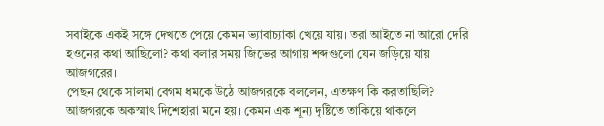সবাইকে একই সঙ্গে দেখতে পেয়ে কেমন ভ্যাবাচ্যাকা খেয়ে যায়। তরা আইতে না আরো দেরি হওনের কথা আছিলো? কথা বলার সময় জিভের আগায় শব্দগুলো যেন জড়িয়ে যায় আজগরের।
পেছন থেকে সালমা বেগম ধমকে উঠে আজগরকে বললেন, এতক্ষণ কি করতাছিলি?
আজগরকে অকস্মাৎ দিশেহারা মনে হয়। কেমন এক শূন্য দৃষ্টিতে তাকিয়ে থাকলে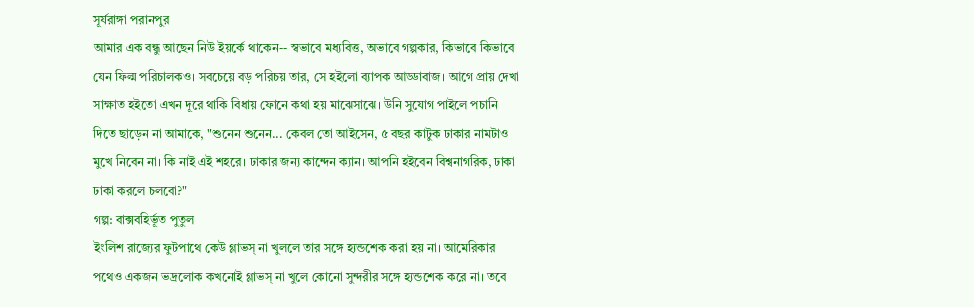সূর্যরাঙ্গা পরানপুর
আমার এক বন্ধু আছেন নিউ ইয়র্কে থাকেন-- স্বভাবে মধ্যবিত্ত, অভাবে গল্পকার, কিভাবে কিভাবে যেন ফিল্ম পরিচালকও। সবচেয়ে বড় পরিচয় তার, সে হইলো ব্যাপক আড্ডাবাজ। আগে প্রায় দেখা সাক্ষাত হইতো এখন দূরে থাকি বিধায় ফোনে কথা হয় মাঝেসাঝে। উনি সুযোগ পাইলে পচানি দিতে ছাড়েন না আমাকে, "শুনেন শুনেন... কেবল তো আইসেন, ৫ বছর কাটুক ঢাকার নামটাও মুখে নিবেন না। কি নাই এই শহরে। ঢাকার জন্য কান্দেন ক্যান। আপনি হইবেন বিশ্বনাগরিক, ঢাকা ঢাকা করলে চলবো?"
গল্প: বাক্সবহির্ভূত পুতুল
ইংলিশ রাজ্যের ফুটপাথে কেউ গ্লাভস্ না খুললে তার সঙ্গে হ্যন্ডশেক করা হয় না। আমেরিকার পথেও একজন ভদ্রলোক কখনোই গ্লাভস্ না খুলে কোনো সুন্দরীর সঙ্গে হ্যন্ডশেক করে না। তবে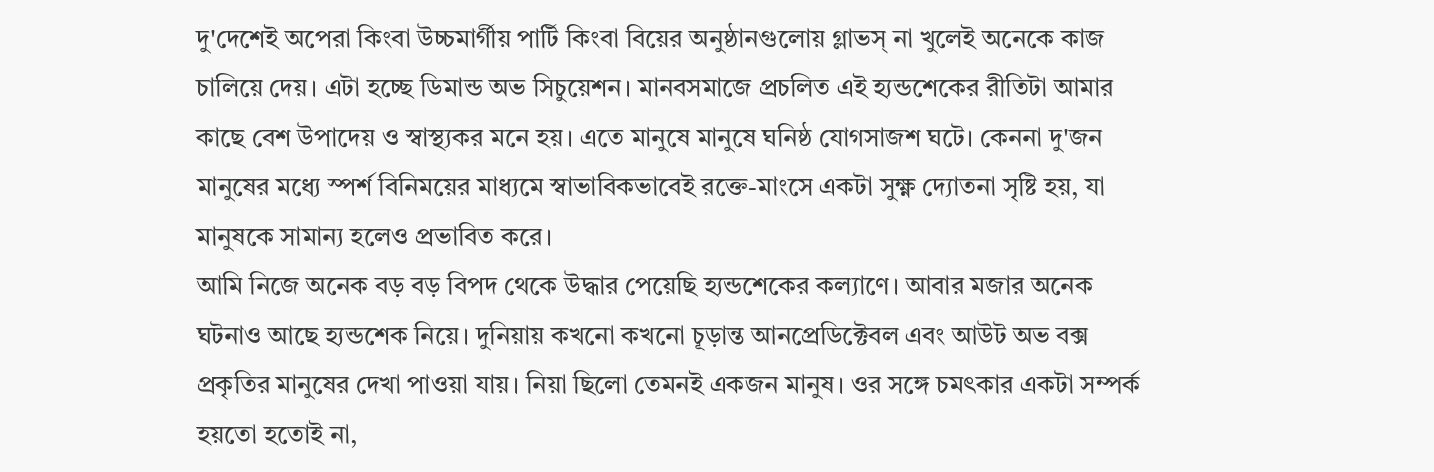দু'দেশেই অপেরা কিংবা উচ্চমার্গীয় পার্টি কিংবা বিয়ের অনুষ্ঠানগুলোয় গ্লাভস্ না খুলেই অনেকে কাজ চালিয়ে দেয়। এটা হচ্ছে ডিমান্ড অভ সিচুয়েশন। মানবসমাজে প্রচলিত এই হ্যন্ডশেকের রীতিটা আমার কাছে বেশ উপাদেয় ও স্বাস্থ্যকর মনে হয়। এতে মানুষে মানুষে ঘনিষ্ঠ যোগসাজশ ঘটে। কেননা দু'জন মানুষের মধ্যে স্পর্শ বিনিময়ের মাধ্যমে স্বাভাবিকভাবেই রক্তে-মাংসে একটা সুক্ষ্ণ দ্যোতনা সৃষ্টি হয়, যা মানুষকে সামান্য হলেও প্রভাবিত করে।
আমি নিজে অনেক বড় বড় বিপদ থেকে উদ্ধার পেয়েছি হ্যন্ডশেকের কল্যাণে। আবার মজার অনেক ঘটনাও আছে হ্যন্ডশেক নিয়ে। দুনিয়ায় কখনো কখনো চূড়ান্ত আনপ্রেডিক্টেবল এবং আউট অভ বক্স প্রকৃতির মানুষের দেখা পাওয়া যায়। নিয়া ছিলো তেমনই একজন মানুষ। ওর সঙ্গে চমৎকার একটা সম্পর্ক হয়তো হতোই না,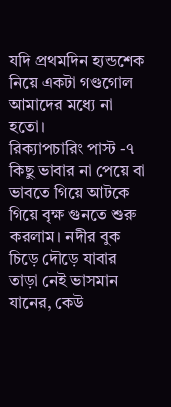যদি প্রথমদিন হ্যন্ডশেক নিয়ে একটা গণ্ডগোল আমাদের মধ্যে না হতো।
রিক্যাপচারিং পাস্ট -৭
কিছু ভাবার না পেয়ে বা ভাবতে গিয়ে আটকে গিয়ে বৃক্ষ গুনতে শুরু করলাম। নদীর বুক চিড়ে দৌড়ে যাবার তাড়া নেই ভাসমান যানের, কেউ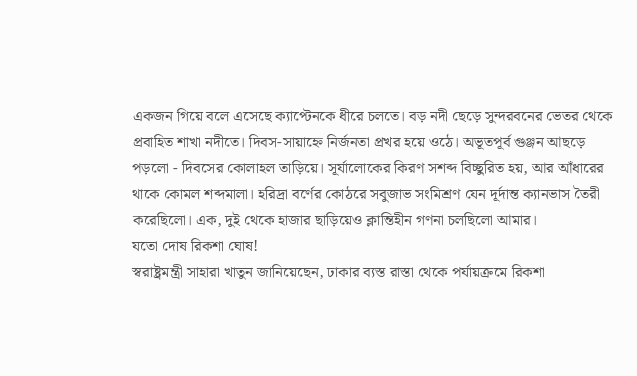একজন গিয়ে বলে এসেছে ক্যাপ্টেনকে ধীরে চলতে। বড় নদী ছেড়ে সুন্দরবনের ভেতর থেকে প্রবাহিত শাখা নদীতে। দিবস-সায়াহ্নে নির্জনতা প্রখর হয়ে ওঠে। অভূতপূর্ব গুঞ্জন আছড়ে পড়লো - দিবসের কোলাহল তাড়িয়ে। সূর্যালোকের কিরণ সশব্দ বিচ্ছুরিত হয়, আর আঁধারের থাকে কোমল শব্দমালা। হরিদ্রা বর্ণের কোঠরে সবুজাভ সংমিশ্রণ যেন দূর্দান্ত ক্যানভাস তৈরী করেছিলো। এক, দুই থেকে হাজার ছাড়িয়েও ক্লান্তিহীন গণনা চলছিলো আমার।
যতো দোষ রিকশা ঘোষ!
স্বরাষ্ট্রমন্ত্রী সাহারা খাতুন জানিয়েছেন, ঢাকার ব্যস্ত রাস্তা থেকে পর্যায়ক্রমে রিকশা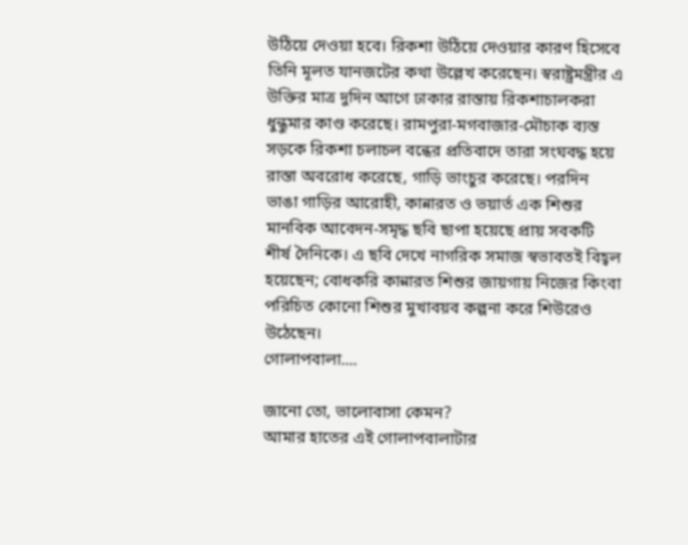উঠিয়ে দেওয়া হবে। রিকশা উঠিয়ে দেওয়ার কারণ হিসেবে তিনি মূলত যানজটের কথা উল্লেখ করেছেন। স্বরাষ্ট্রমন্ত্রীর এ উক্তির মাত্র দুদিন আগে ঢাকার রাস্তায় রিকশাচালকরা ধুন্ধুমার কাণ্ড করেছে। রামপুরা-মগবাজার-মৌচাক ব্যস্ত সড়কে রিকশা চলাচল বন্ধের প্রতিবাদে তারা সংঘবদ্ধ হয়ে রাস্তা অবরোধ করেছে, গাড়ি ভাংচুর করেছে। পরদিন ভাঙা গাড়ির আরোহী, কান্নারত ও ভয়ার্ত এক শিশুর মানবিক আবেদন-সমৃদ্ধ ছবি ছাপা হয়েছে প্রায় সবকটি শীর্ষ দৈনিকে। এ ছবি দেখে নাগরিক সমাজ স্বভাবতই বিহ্বল হয়েছেন; বোধকরি কান্নারত শিশুর জায়গায় নিজের কিংবা পরিচিত কোনো শিশুর মুখাবয়ব কল্পনা করে শিউরেও উঠেছেন।
গোলাপবালা....

জানো তো, ভালোবাসা কেমন?
আমার হাতের এই গোলাপবালাটার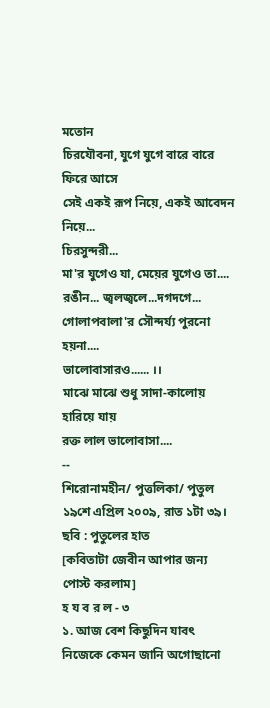মতোন
চিরযৌবনা, যুগে যুগে বারে বারে ফিরে আসে
সেই একই রূপ নিয়ে, একই আবেদন নিয়ে...
চিরসুন্দরী...
মা'র যুগেও যা, মেয়ের যুগেও তা....
রঙীন... জ্বলজ্বলে...দগদগে...
গোলাপবালা'র সৌন্দর্য্য পুরনো হয়না....
ভালোবাসারও...... ।।
মাঝে মাঝে শুধু সাদা-কালোয় হারিয়ে যায়
রক্ত লাল ভালোবাসা....
--
শিরোনামহীন/ পুত্তলিকা/ পুতুল
১৯শে এপ্রিল ২০০৯, রাত ১টা ৩৯।
ছবি : পুতুলের হাত
[কবিতাটা জেবীন আপার জন্য পোস্ট করলাম]
হ য ব র ল - ৩
১. আজ বেশ কিছুদিন যাবৎ নিজেকে কেমন জানি অগোছানো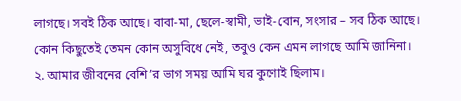লাগছে। সবই ঠিক আছে। বাবা-মা, ছেলে-স্বামী, ভাই-বোন, সংসার – সব ঠিক আছে। কোন কিছুতেই তেমন কোন অসুবিধে নেই, তবুও কেন এমন লাগছে আমি জানিনা।
২. আমার জীবনের বেশি’র ভাগ সময় আমি ঘর কুণোই ছিলাম।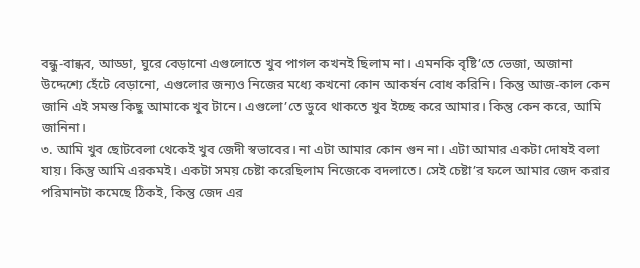বন্ধু-বান্ধব, আড্ডা, ঘুরে বেড়ানো এগুলোতে খুব পাগল কখনই ছিলাম না। এমনকি বৃষ্টি’তে ভেজা, অজানা উদ্দেশ্যে হেঁটে বেড়ানো, এগুলোর জন্যও নিজের মধ্যে কখনো কোন আকর্ষন বোধ করিনি। কিন্তু আজ-কাল কেন জানি এই সমস্ত কিছু আমাকে খুব টানে। এগুলো’তে ডুবে থাকতে খুব ইচ্ছে করে আমার। কিন্তু কেন করে, আমি জানিনা।
৩. আমি খুব ছোটবেলা থেকেই খুব জেদী স্বভাবের। না এটা আমার কোন গুন না। এটা আমার একটা দোষই বলা যায়। কিন্তু আমি এরকমই। একটা সময় চেষ্টা করেছিলাম নিজেকে বদলাতে। সেই চেষ্টা’র ফলে আমার জেদ করার পরিমানটা কমেছে ঠিকই, কিন্তু জেদ এর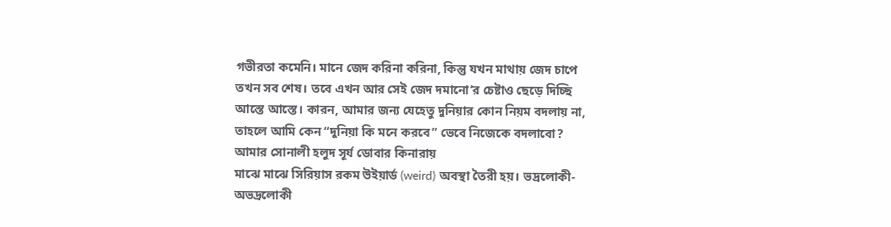গভীরতা কমেনি। মানে জেদ করিনা করিনা, কিন্তু যখন মাথায় জেদ চাপে তখন সব শেষ। তবে এখন আর সেই জেদ দমানো’র চেষ্টাও ছেড়ে দিচ্ছি আস্তে আস্তে। কারন, আমার জন্য যেহেতু দুনিয়ার কোন নিয়ম বদলায় না, তাহলে আমি কেন “দুনিয়া কি মনে করবে” ভেবে নিজেকে বদলাবো?
আমার সোনালী হলুদ সূর্য ডোবার কিনারায়
মাঝে মাঝে সিরিয়াস রকম উইয়ার্ড (weird) অবস্থা তৈরী হয়। ভদ্রলোকী-অভদ্রলোকী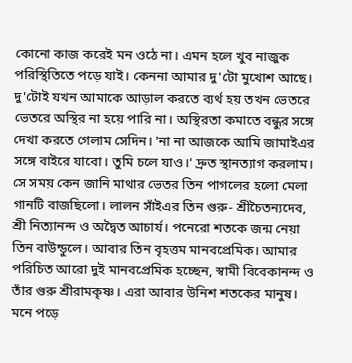কোনো কাজ করেই মন ওঠে না। এমন হলে খুব নাজুক পরিস্থিতিতে পড়ে যাই। কেননা আমার দু'টো মুখোশ আছে। দু'টোই যখন আমাকে আড়াল করতে ব্যর্থ হয় তখন ভেতরে ভেতরে অস্থির না হয়ে পারি না। অস্থিরতা কমাতে বন্ধুর সঙ্গে দেখা করতে গেলাম সেদিন। 'না না আজকে আমি জামাইএর সঙ্গে বাইরে যাবো। তুমি চলে যাও।' দ্রুত স্থানত্যাগ করলাম।
সে সময় কেন জানি মাথার ভেতর তিন পাগলের হলো মেলা গানটি বাজছিলো। লালন সাঁইএর তিন গুরু- শ্রীচৈতন্যদেব, শ্রী নিত্যানন্দ ও অদ্বৈত আচার্য। পনেরো শতকে জন্ম নেয়া তিন বাউন্ডুলে। আবার তিন বৃহত্তম মানবপ্রেমিক। আমার পরিচিত আরো দুই মানবপ্রেমিক হচ্ছেন, স্বামী বিবেকানন্দ ও তাঁর গুরু শ্রীরামকৃষ্ণ। এরা আবার উনিশ শতকের মানুষ। মনে পড়ে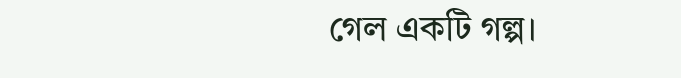গেল একটি গল্প।